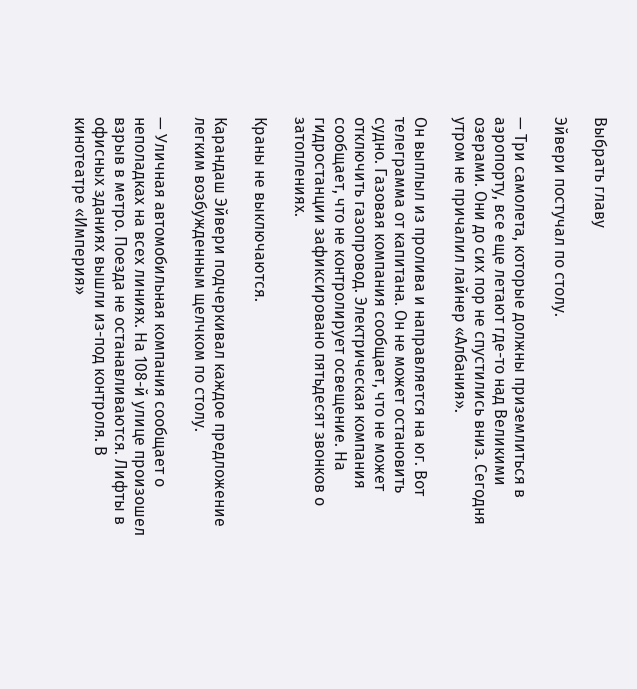Выбрать главу

Эйвери постучал по столу.

— Три самолета, которые должны приземлиться в аэропорту, все еще летают где-то над Великими озерами. Они до сих пор не спустились вниз. Сегодня утром не причалил лайнер «Албания».

Он выплыл из пролива и направляется на юг. Вот телеграмма от капитана. Он не может остановить судно. Газовая компания сообщает, что не может отключить газопровод. Электрическая компания сообщает, что не контролирует освещение. На гидростанции зафиксировано пятьдесят звонков о затоплениях.

Краны не выключаются.

Карандаш Эйвери подчеркивал каждое предложение легким возбужденным щелчком по столу.

— Уличная автомобильная компания сообщает о неполадках на всех линиях. На 108-й улице произошел взрыв в метро. Поезда не останавливаются. Лифты в офисных зданиях вышли из-под контроля. В кинотеатре «Империя»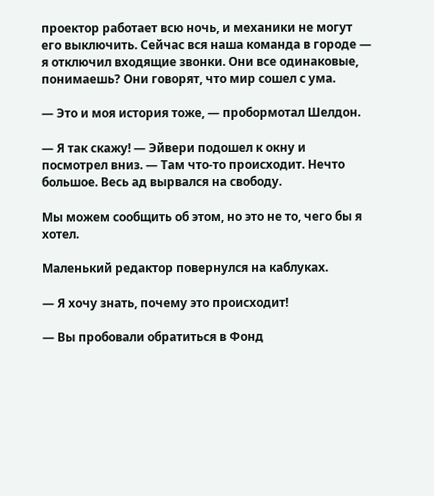проектор работает всю ночь, и механики не могут его выключить. Сейчас вся наша команда в городе — я отключил входящие звонки. Они все одинаковые, понимаешь? Они говорят, что мир сошел с ума.

— Это и моя история тоже, — пробормотал Шелдон.

— Я так скажу! — Эйвери подошел к окну и посмотрел вниз. — Там что-то происходит. Нечто большое. Весь ад вырвался на свободу.

Мы можем сообщить об этом, но это не то, чего бы я хотел.

Маленький редактор повернулся на каблуках.

— Я хочу знать, почему это происходит!

— Вы пробовали обратиться в Фонд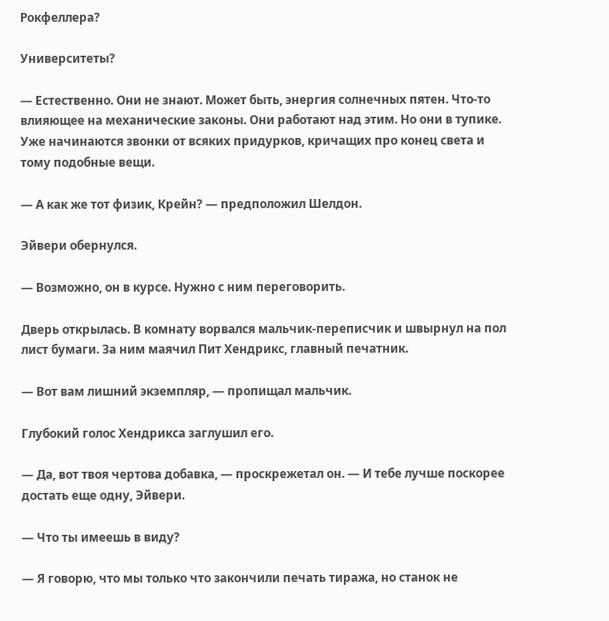Рокфеллера?

Университеты?

— Естественно. Они не знают. Может быть, энергия солнечных пятен. Что-то влияющее на механические законы. Они работают над этим. Но они в тупике. Уже начинаются звонки от всяких придурков, кричащих про конец света и тому подобные вещи.

— А как же тот физик, Крейн? — предположил Шелдон.

Эйвери обернулся.

— Возможно, он в курсе. Нужно с ним переговорить.

Дверь открылась. В комнату ворвался мальчик-переписчик и швырнул на пол лист бумаги. За ним маячил Пит Хендрикс, главный печатник.

— Вот вам лишний экземпляр, — пропищал мальчик.

Глубокий голос Хендрикса заглушил его.

— Да, вот твоя чертова добавка, — проскрежетал он. — И тебе лучше поскорее достать еще одну, Эйвери.

— Что ты имеешь в виду?

— Я говорю, что мы только что закончили печать тиража, но станок не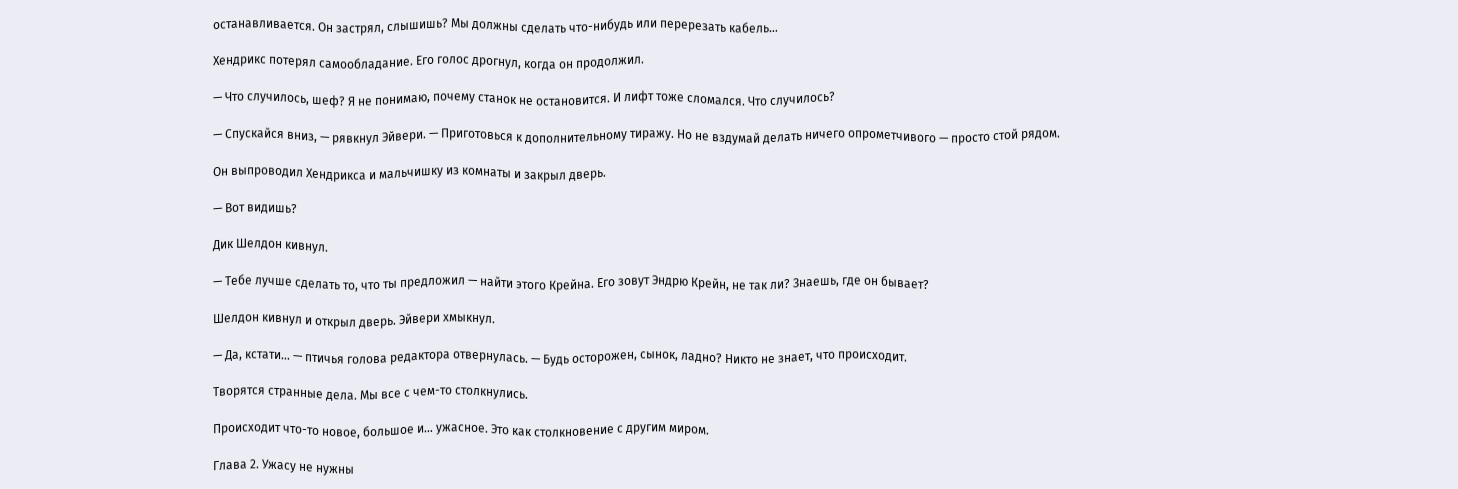останавливается. Он застрял, слышишь? Мы должны сделать что-нибудь или перерезать кабель…

Хендрикс потерял самообладание. Его голос дрогнул, когда он продолжил.

— Что случилось, шеф? Я не понимаю, почему станок не остановится. И лифт тоже сломался. Что случилось?

— Спускайся вниз, — рявкнул Эйвери. — Приготовься к дополнительному тиражу. Но не вздумай делать ничего опрометчивого — просто стой рядом.

Он выпроводил Хендрикса и мальчишку из комнаты и закрыл дверь.

— Вот видишь?

Дик Шелдон кивнул.

— Тебе лучше сделать то, что ты предложил — найти этого Крейна. Его зовут Эндрю Крейн, не так ли? Знаешь, где он бывает?

Шелдон кивнул и открыл дверь. Эйвери хмыкнул.

— Да, кстати… — птичья голова редактора отвернулась. — Будь осторожен, сынок, ладно? Никто не знает, что происходит.

Творятся странные дела. Мы все с чем-то столкнулись.

Происходит что-то новое, большое и… ужасное. Это как столкновение с другим миром.

Глава 2. Ужасу не нужны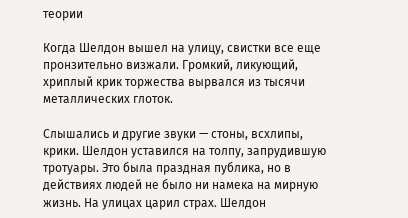теории

Когда Шелдон вышел на улицу, свистки все еще пронзительно визжали. Громкий, ликующий, хриплый крик торжества вырвался из тысячи металлических глоток.

Слышались и другие звуки — стоны, всхлипы, крики. Шелдон уставился на толпу, запрудившую тротуары. Это была праздная публика, но в действиях людей не было ни намека на мирную жизнь. На улицах царил страх. Шелдон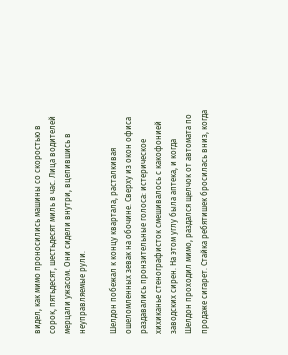видел, как мимо проносились машины со скоростью в сорок, пятьдесят, шестьдесят миль в час. Лица водителей мерцали ужасом. Они сидели внутри, вцепившись в неуправляемые рули.

Шелдон побежал к концу квартала, расталкивая ошеломленных зевак на обочине. Сверху из окон офиса раздавались пронзительные голоса: истерическое хихиканье стенографисток смешивалось с какофонией заводских сирен. На этом углу была аптека, и когда Шелдон проходил мимо, раздался щелчок от автомата по продаже сигарет. Стайка ребятишек бросилась вниз, когда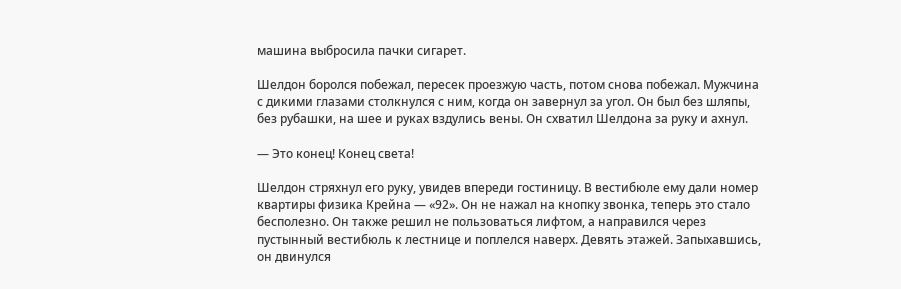машина выбросила пачки сигарет.

Шелдон боролся побежал, пересек проезжую часть, потом снова побежал. Мужчина с дикими глазами столкнулся с ним, когда он завернул за угол. Он был без шляпы, без рубашки, на шее и руках вздулись вены. Он схватил Шелдона за руку и ахнул.

— Это конец! Конец света!

Шелдон стряхнул его руку, увидев впереди гостиницу. В вестибюле ему дали номер квартиры физика Крейна — «92». Он не нажал на кнопку звонка, теперь это стало бесполезно. Он также решил не пользоваться лифтом, а направился через пустынный вестибюль к лестнице и поплелся наверх. Девять этажей. Запыхавшись, он двинулся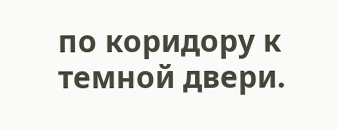по коридору к темной двери.